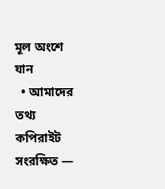মূল অংশে যান
  • আমাদের তথ্য কপিরাইট সংরক্ষিত —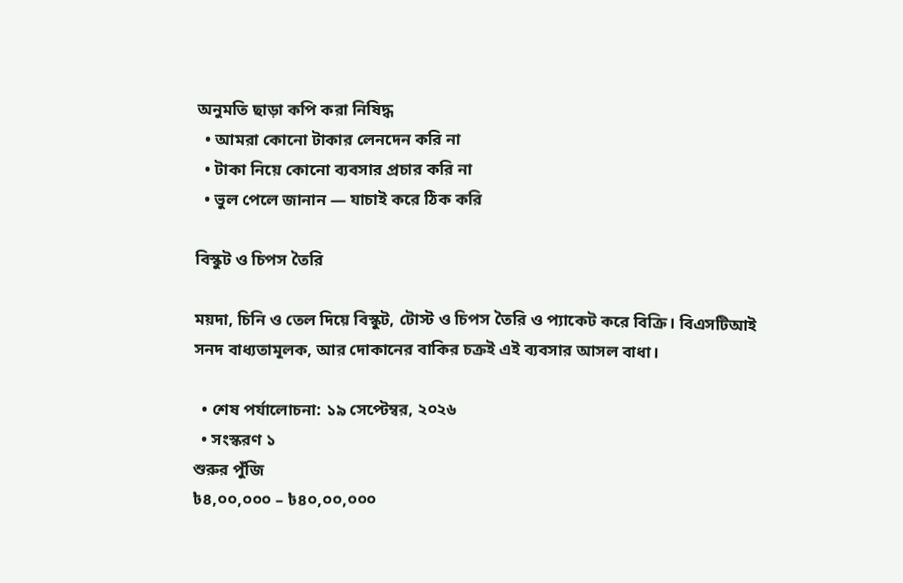অনুমতি ছাড়া কপি করা নিষিদ্ধ
  • আমরা কোনো টাকার লেনদেন করি না
  • টাকা নিয়ে কোনো ব্যবসার প্রচার করি না
  • ভুল পেলে জানান — যাচাই করে ঠিক করি

বিস্কুট ও চিপস তৈরি

ময়দা, চিনি ও তেল দিয়ে বিস্কুট, টোস্ট ও চিপস তৈরি ও প্যাকেট করে বিক্রি। বিএসটিআই সনদ বাধ্যতামূলক, আর দোকানের বাকির চক্রই এই ব্যবসার আসল বাধা।

  • শেষ পর্যালোচনা: ১৯ সেপ্টেম্বর, ২০২৬
  • সংস্করণ ১
শুরুর পুঁজি
৳৪,০০,০০০ – ৳৪০,০০,০০০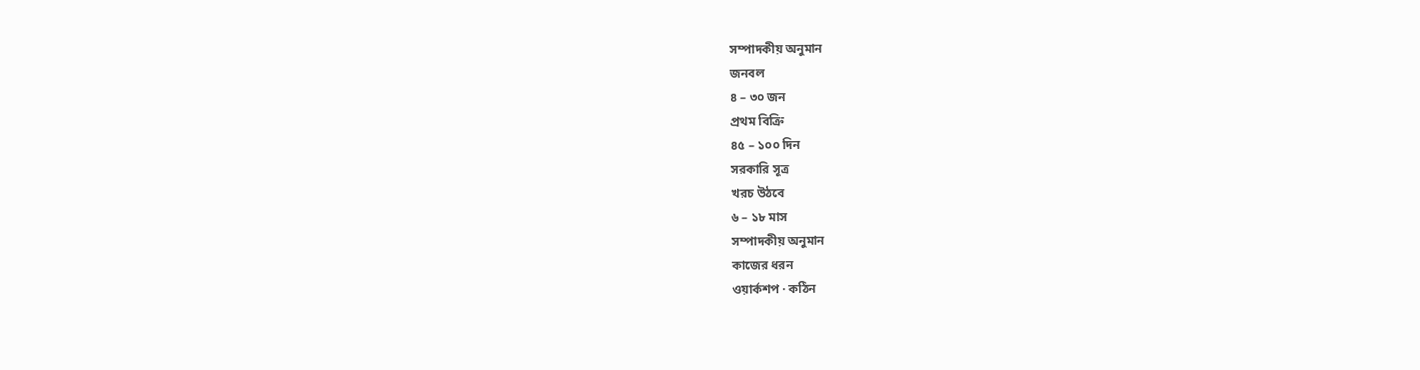সম্পাদকীয় অনুমান
জনবল
৪ – ৩০ জন
প্রথম বিক্রি
৪৫ – ১০০ দিন
সরকারি সূত্র
খরচ উঠবে
৬ – ১৮ মাস
সম্পাদকীয় অনুমান
কাজের ধরন
ওয়ার্কশপ · কঠিন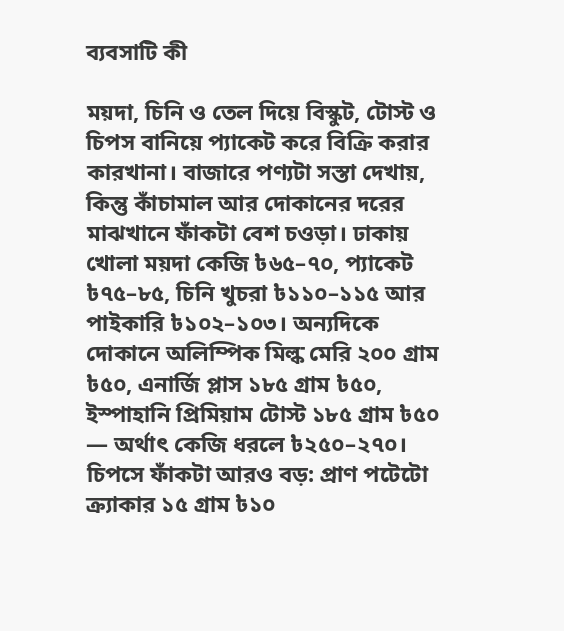ব্যবসাটি কী

ময়দা, চিনি ও তেল দিয়ে বিস্কুট, টোস্ট ও চিপস বানিয়ে প্যাকেট করে বিক্রি করার কারখানা। বাজারে পণ্যটা সস্তা দেখায়, কিন্তু কাঁচামাল আর দোকানের দরের মাঝখানে ফাঁকটা বেশ চওড়া। ঢাকায় খোলা ময়দা কেজি ৳৬৫–৭০, প্যাকেট ৳৭৫–৮৫, চিনি খুচরা ৳১১০–১১৫ আর পাইকারি ৳১০২–১০৩। অন্যদিকে দোকানে অলিম্পিক মিল্ক মেরি ২০০ গ্রাম ৳৫০, এনার্জি প্লাস ১৮৫ গ্রাম ৳৫০, ইস্পাহানি প্রিমিয়াম টোস্ট ১৮৫ গ্রাম ৳৫০ — অর্থাৎ কেজি ধরলে ৳২৫০–২৭০। চিপসে ফাঁকটা আরও বড়: প্রাণ পটেটো ক্র্যাকার ১৫ গ্রাম ৳১০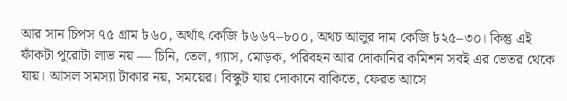আর সান চিপস ৭৫ গ্রাম ৳৬০, অর্থাৎ কেজি ৳৬৬৭–৮০০, অথচ আলুর দাম কেজি ৳২৫–৩০। কিন্তু এই ফাঁকটা পুরোটা লাভ নয় — চিনি, তেল, গ্যাস, মোড়ক, পরিবহন আর দোকানির কমিশন সবই এর ভেতর থেকে যায়। আসল সমস্যা টাকার নয়, সময়ের। বিস্কুট যায় দোকানে বাকিতে, ফেরত আসে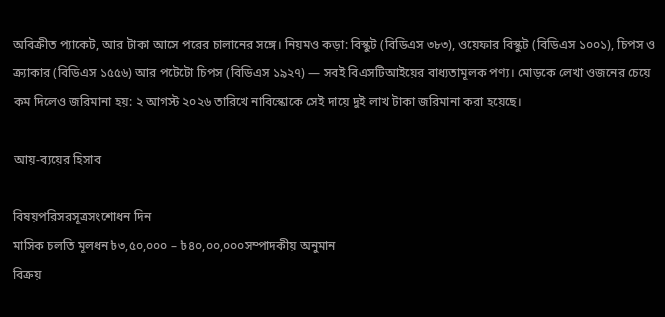অবিক্রীত প্যাকেট, আর টাকা আসে পরের চালানের সঙ্গে। নিয়মও কড়া: বিস্কুট (বিডিএস ৩৮৩), ওয়েফার বিস্কুট (বিডিএস ১০০১), চিপস ও ক্র্যাকার (বিডিএস ১৫৫৬) আর পটেটো চিপস (বিডিএস ১৯২৭) — সবই বিএসটিআইয়ের বাধ্যতামূলক পণ্য। মোড়কে লেখা ওজনের চেয়ে কম দিলেও জরিমানা হয়: ২ আগস্ট ২০২৬ তারিখে নাবিস্কোকে সেই দায়ে দুই লাখ টাকা জরিমানা করা হয়েছে।

আয়-ব্যয়ের হিসাব

বিষয়পরিসরসূত্রসংশোধন দিন
মাসিক চলতি মূলধন৳৩,৫০,০০০ – ৳৪০,০০,০০০সম্পাদকীয় অনুমান
বিক্রয়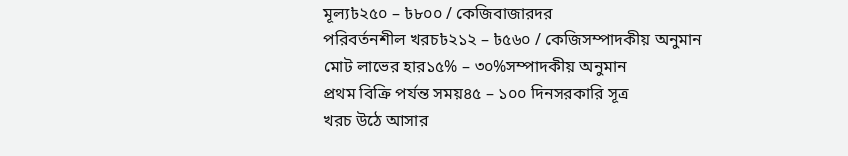মূল্য৳২৫০ – ৳৮০০ / কেজিবাজারদর
পরিবর্তনশীল খরচ৳২১২ – ৳৫৬০ / কেজিসম্পাদকীয় অনুমান
মোট লাভের হার১৫% – ৩০%সম্পাদকীয় অনুমান
প্রথম বিক্রি পর্যন্ত সময়৪৫ – ১০০ দিনসরকারি সূত্র
খরচ উঠে আসার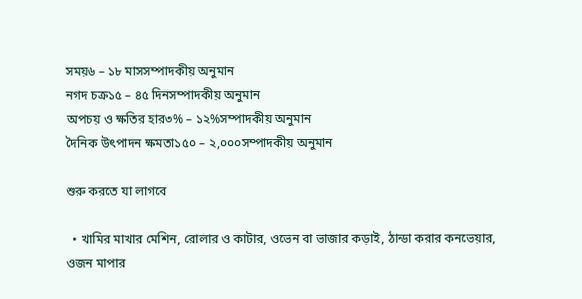সময়৬ – ১৮ মাসসম্পাদকীয় অনুমান
নগদ চক্র১৫ – ৪৫ দিনসম্পাদকীয় অনুমান
অপচয় ও ক্ষতির হার৩% – ১২%সম্পাদকীয় অনুমান
দৈনিক উৎপাদন ক্ষমতা১৫০ – ২,০০০সম্পাদকীয় অনুমান

শুরু করতে যা লাগবে

  • খামির মাখার মেশিন, রোলার ও কাটার, ওভেন বা ভাজার কড়াই, ঠান্ডা করার কনভেয়ার, ওজন মাপার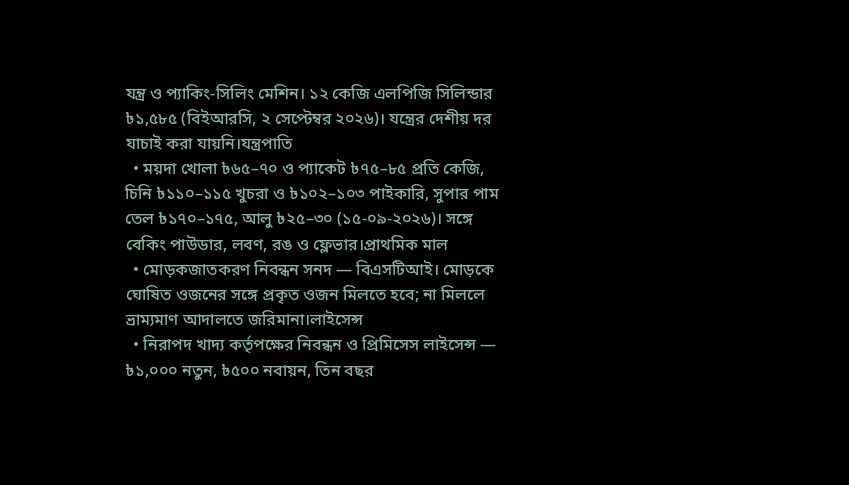যন্ত্র ও প্যাকিং-সিলিং মেশিন। ১২ কেজি এলপিজি সিলিন্ডার ৳১,৫৮৫ (বিইআরসি, ২ সেপ্টেম্বর ২০২৬)। যন্ত্রের দেশীয় দর যাচাই করা যায়নি।যন্ত্রপাতি
  • ময়দা খোলা ৳৬৫–৭০ ও প্যাকেট ৳৭৫–৮৫ প্রতি কেজি, চিনি ৳১১০–১১৫ খুচরা ও ৳১০২–১০৩ পাইকারি, সুপার পাম তেল ৳১৭০–১৭৫, আলু ৳২৫–৩০ (১৫-০৯-২০২৬)। সঙ্গে বেকিং পাউডার, লবণ, রঙ ও ফ্লেভার।প্রাথমিক মাল
  • মোড়কজাতকরণ নিবন্ধন সনদ — বিএসটিআই। মোড়কে ঘোষিত ওজনের সঙ্গে প্রকৃত ওজন মিলতে হবে; না মিললে ভ্রাম্যমাণ আদালতে জরিমানা।লাইসেন্স
  • নিরাপদ খাদ্য কর্তৃপক্ষের নিবন্ধন ও প্রিমিসেস লাইসেন্স — ৳১,০০০ নতুন, ৳৫০০ নবায়ন, তিন বছর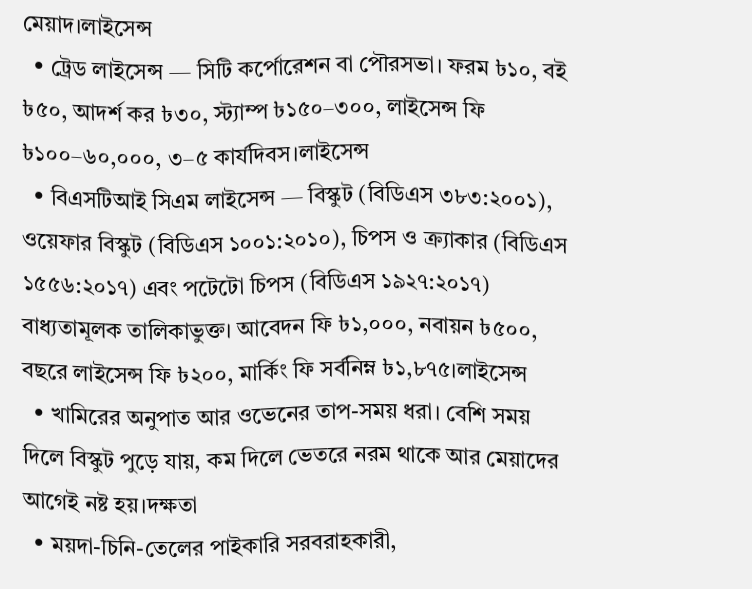মেয়াদ।লাইসেন্স
  • ট্রেড লাইসেন্স — সিটি কর্পোরেশন বা পৌরসভা। ফরম ৳১০, বই ৳৫০, আদর্শ কর ৳৩০, স্ট্যাম্প ৳১৫০–৩০০, লাইসেন্স ফি ৳১০০–৬০,০০০, ৩–৫ কার্যদিবস।লাইসেন্স
  • বিএসটিআই সিএম লাইসেন্স — বিস্কুট (বিডিএস ৩৮৩:২০০১), ওয়েফার বিস্কুট (বিডিএস ১০০১:২০১০), চিপস ও ক্র্যাকার (বিডিএস ১৫৫৬:২০১৭) এবং পটেটো চিপস (বিডিএস ১৯২৭:২০১৭) বাধ্যতামূলক তালিকাভুক্ত। আবেদন ফি ৳১,০০০, নবায়ন ৳৫০০, বছরে লাইসেন্স ফি ৳২০০, মার্কিং ফি সর্বনিম্ন ৳১,৮৭৫।লাইসেন্স
  • খামিরের অনুপাত আর ওভেনের তাপ-সময় ধরা। বেশি সময় দিলে বিস্কুট পুড়ে যায়, কম দিলে ভেতরে নরম থাকে আর মেয়াদের আগেই নষ্ট হয়।দক্ষতা
  • ময়দা-চিনি-তেলের পাইকারি সরবরাহকারী,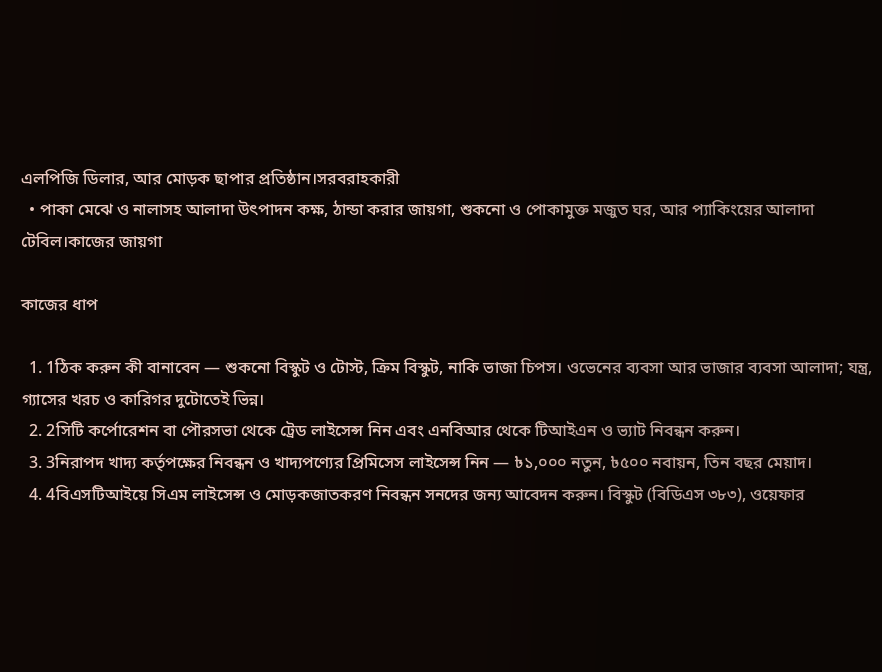এলপিজি ডিলার, আর মোড়ক ছাপার প্রতিষ্ঠান।সরবরাহকারী
  • পাকা মেঝে ও নালাসহ আলাদা উৎপাদন কক্ষ, ঠান্ডা করার জায়গা, শুকনো ও পোকামুক্ত মজুত ঘর, আর প্যাকিংয়ের আলাদা টেবিল।কাজের জায়গা

কাজের ধাপ

  1. 1ঠিক করুন কী বানাবেন — শুকনো বিস্কুট ও টোস্ট, ক্রিম বিস্কুট, নাকি ভাজা চিপস। ওভেনের ব্যবসা আর ভাজার ব্যবসা আলাদা; যন্ত্র, গ্যাসের খরচ ও কারিগর দুটোতেই ভিন্ন।
  2. 2সিটি কর্পোরেশন বা পৌরসভা থেকে ট্রেড লাইসেন্স নিন এবং এনবিআর থেকে টিআইএন ও ভ্যাট নিবন্ধন করুন।
  3. 3নিরাপদ খাদ্য কর্তৃপক্ষের নিবন্ধন ও খাদ্যপণ্যের প্রিমিসেস লাইসেন্স নিন — ৳১,০০০ নতুন, ৳৫০০ নবায়ন, তিন বছর মেয়াদ।
  4. 4বিএসটিআইয়ে সিএম লাইসেন্স ও মোড়কজাতকরণ নিবন্ধন সনদের জন্য আবেদন করুন। বিস্কুট (বিডিএস ৩৮৩), ওয়েফার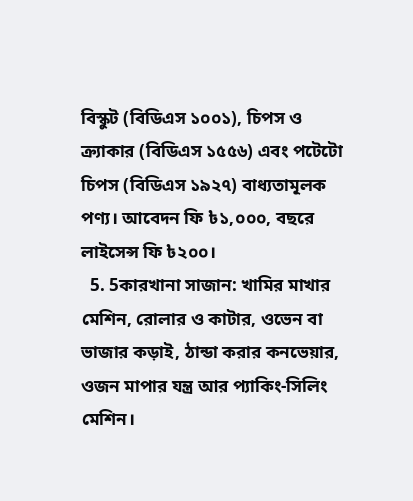বিস্কুট (বিডিএস ১০০১), চিপস ও ক্র্যাকার (বিডিএস ১৫৫৬) এবং পটেটো চিপস (বিডিএস ১৯২৭) বাধ্যতামূলক পণ্য। আবেদন ফি ৳১,০০০, বছরে লাইসেন্স ফি ৳২০০।
  5. 5কারখানা সাজান: খামির মাখার মেশিন, রোলার ও কাটার, ওভেন বা ভাজার কড়াই, ঠান্ডা করার কনভেয়ার, ওজন মাপার যন্ত্র আর প্যাকিং-সিলিং মেশিন।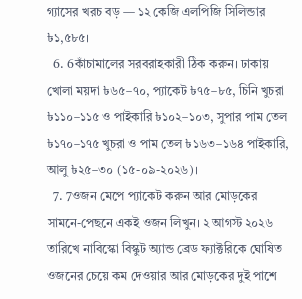গ্যাসের খরচ বড় — ১২ কেজি এলপিজি সিলিন্ডার ৳১,৫৮৫।
  6. 6কাঁচামালের সরবরাহকারী ঠিক করুন। ঢাকায় খোলা ময়দা ৳৬৫–৭০, প্যাকেট ৳৭৫–৮৫, চিনি খুচরা ৳১১০–১১৫ ও পাইকারি ৳১০২–১০৩, সুপার পাম তেল ৳১৭০–১৭৫ খুচরা ও পাম তেল ৳১৬৩–১৬৪ পাইকারি, আলু ৳২৫–৩০ (১৫-০৯-২০২৬)।
  7. 7ওজন মেপে প্যাকেট করুন আর মোড়কের সামনে-পেছনে একই ওজন লিখুন। ২ আগস্ট ২০২৬ তারিখে নাবিস্কো বিস্কুট অ্যান্ড ব্রেড ফ্যাক্টরিকে ঘোষিত ওজনের চেয়ে কম দেওয়ার আর মোড়কের দুই পাশে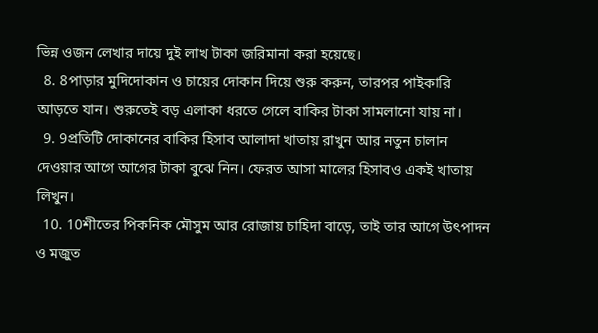ভিন্ন ওজন লেখার দায়ে দুই লাখ টাকা জরিমানা করা হয়েছে।
  8. 8পাড়ার মুদিদোকান ও চায়ের দোকান দিয়ে শুরু করুন, তারপর পাইকারি আড়তে যান। শুরুতেই বড় এলাকা ধরতে গেলে বাকির টাকা সামলানো যায় না।
  9. 9প্রতিটি দোকানের বাকির হিসাব আলাদা খাতায় রাখুন আর নতুন চালান দেওয়ার আগে আগের টাকা বুঝে নিন। ফেরত আসা মালের হিসাবও একই খাতায় লিখুন।
  10. 10শীতের পিকনিক মৌসুম আর রোজায় চাহিদা বাড়ে, তাই তার আগে উৎপাদন ও মজুত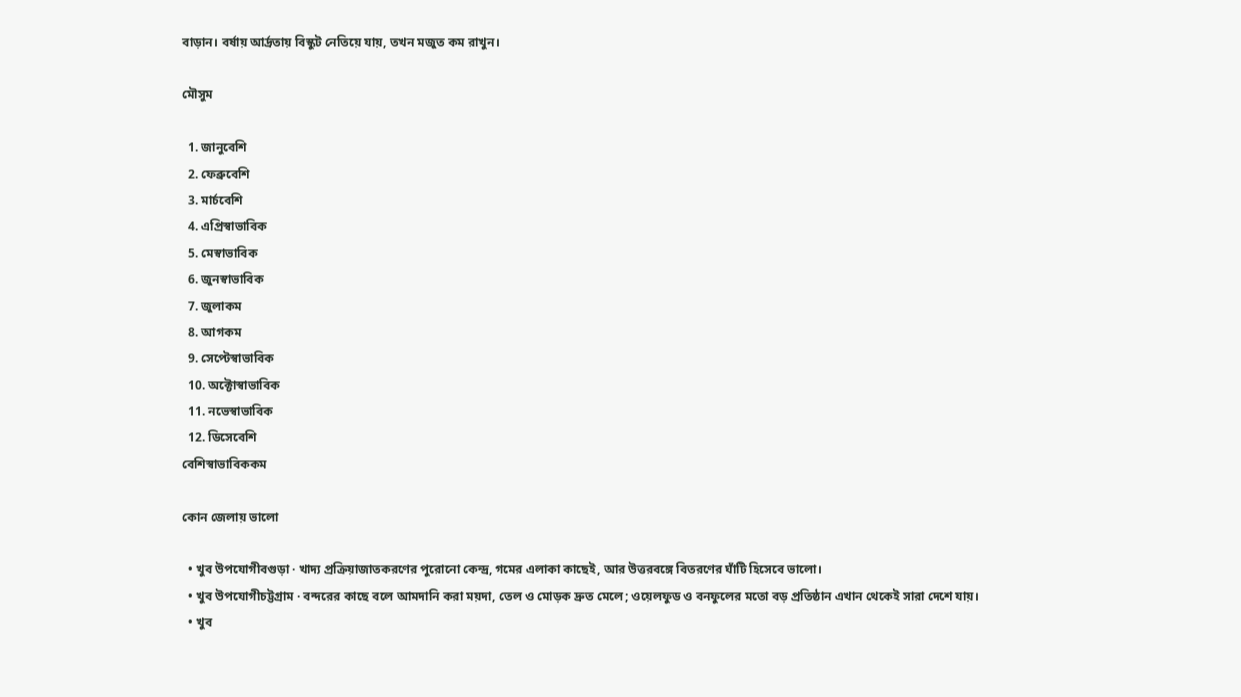বাড়ান। বর্ষায় আর্দ্রতায় বিস্কুট নেতিয়ে যায়, তখন মজুত কম রাখুন।

মৌসুম

  1. জানুবেশি
  2. ফেব্রুবেশি
  3. মার্চবেশি
  4. এপ্রিস্বাভাবিক
  5. মেস্বাভাবিক
  6. জুনস্বাভাবিক
  7. জুলাকম
  8. আগকম
  9. সেপ্টেস্বাভাবিক
  10. অক্টোস্বাভাবিক
  11. নভেস্বাভাবিক
  12. ডিসেবেশি
বেশিস্বাভাবিককম

কোন জেলায় ভালো

  • খুব উপযোগীবগুড়া · খাদ্য প্রক্রিয়াজাতকরণের পুরোনো কেন্দ্র, গমের এলাকা কাছেই, আর উত্তরবঙ্গে বিতরণের ঘাঁটি হিসেবে ভালো।
  • খুব উপযোগীচট্টগ্রাম · বন্দরের কাছে বলে আমদানি করা ময়দা, তেল ও মোড়ক দ্রুত মেলে; ওয়েলফুড ও বনফুলের মতো বড় প্রতিষ্ঠান এখান থেকেই সারা দেশে যায়।
  • খুব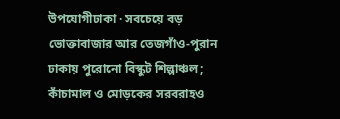উপযোগীঢাকা · সবচেয়ে বড় ভোক্তাবাজার আর তেজগাঁও-পুরান ঢাকায় পুরোনো বিস্কুট শিল্পাঞ্চল; কাঁচামাল ও মোড়কের সরবরাহও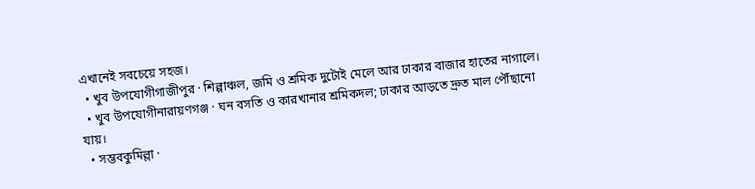এখানেই সবচেয়ে সহজ।
  • খুব উপযোগীগাজীপুর · শিল্পাঞ্চল, জমি ও শ্রমিক দুটোই মেলে আর ঢাকার বাজার হাতের নাগালে।
  • খুব উপযোগীনারায়ণগঞ্জ · ঘন বসতি ও কারখানার শ্রমিকদল; ঢাকার আড়তে দ্রুত মাল পৌঁছানো যায়।
  • সম্ভবকুমিল্লা ·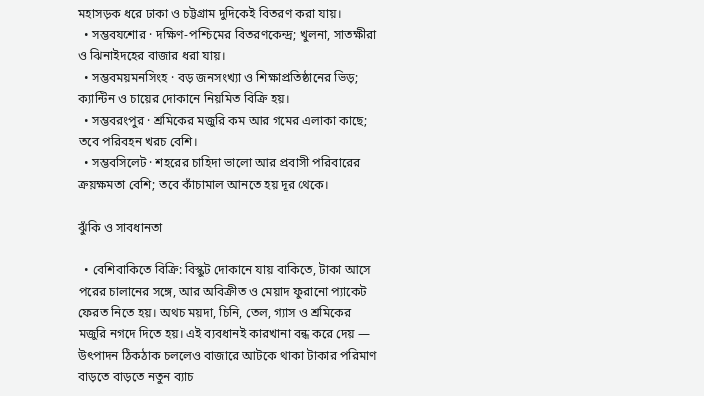মহাসড়ক ধরে ঢাকা ও চট্টগ্রাম দুদিকেই বিতরণ করা যায়।
  • সম্ভবযশোর · দক্ষিণ-পশ্চিমের বিতরণকেন্দ্র; খুলনা, সাতক্ষীরা ও ঝিনাইদহের বাজার ধরা যায়।
  • সম্ভবময়মনসিংহ · বড় জনসংখ্যা ও শিক্ষাপ্রতিষ্ঠানের ভিড়; ক্যান্টিন ও চায়ের দোকানে নিয়মিত বিক্রি হয়।
  • সম্ভবরংপুর · শ্রমিকের মজুরি কম আর গমের এলাকা কাছে; তবে পরিবহন খরচ বেশি।
  • সম্ভবসিলেট · শহরের চাহিদা ভালো আর প্রবাসী পরিবারের ক্রয়ক্ষমতা বেশি; তবে কাঁচামাল আনতে হয় দূর থেকে।

ঝুঁকি ও সাবধানতা

  • বেশিবাকিতে বিক্রি: বিস্কুট দোকানে যায় বাকিতে, টাকা আসে পরের চালানের সঙ্গে, আর অবিক্রীত ও মেয়াদ ফুরানো প্যাকেট ফেরত নিতে হয়। অথচ ময়দা, চিনি, তেল, গ্যাস ও শ্রমিকের মজুরি নগদে দিতে হয়। এই ব্যবধানই কারখানা বন্ধ করে দেয় — উৎপাদন ঠিকঠাক চললেও বাজারে আটকে থাকা টাকার পরিমাণ বাড়তে বাড়তে নতুন ব্যাচ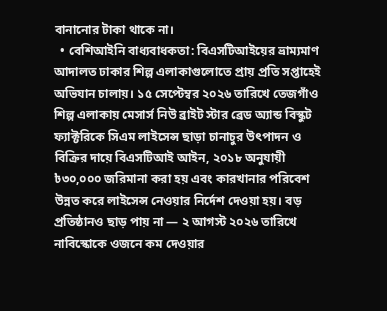বানানোর টাকা থাকে না।
  • বেশিআইনি বাধ্যবাধকতা: বিএসটিআইয়ের ভ্রাম্যমাণ আদালত ঢাকার শিল্প এলাকাগুলোতে প্রায় প্রতি সপ্তাহেই অভিযান চালায়। ১৫ সেপ্টেম্বর ২০২৬ তারিখে তেজগাঁও শিল্প এলাকায় মেসার্স নিউ ব্রাইট স্টার ব্রেড অ্যান্ড বিস্কুট ফ্যাক্টরিকে সিএম লাইসেন্স ছাড়া চানাচুর উৎপাদন ও বিক্রির দায়ে বিএসটিআই আইন, ২০১৮ অনুযায়ী ৳৩০,০০০ জরিমানা করা হয় এবং কারখানার পরিবেশ উন্নত করে লাইসেন্স নেওয়ার নির্দেশ দেওয়া হয়। বড় প্রতিষ্ঠানও ছাড় পায় না — ২ আগস্ট ২০২৬ তারিখে নাবিস্কোকে ওজনে কম দেওয়ার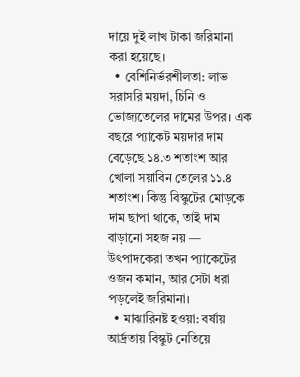দায়ে দুই লাখ টাকা জরিমানা করা হয়েছে।
  • বেশিনির্ভরশীলতা: লাভ সরাসরি ময়দা, চিনি ও ভোজ্যতেলের দামের উপর। এক বছরে প্যাকেট ময়দার দাম বেড়েছে ১৪.৩ শতাংশ আর খোলা সয়াবিন তেলের ১১.৪ শতাংশ। কিন্তু বিস্কুটের মোড়কে দাম ছাপা থাকে, তাই দাম বাড়ানো সহজ নয় — উৎপাদকেরা তখন প্যাকেটের ওজন কমান, আর সেটা ধরা পড়লেই জরিমানা।
  • মাঝারিনষ্ট হওয়া: বর্ষায় আর্দ্রতায় বিস্কুট নেতিয়ে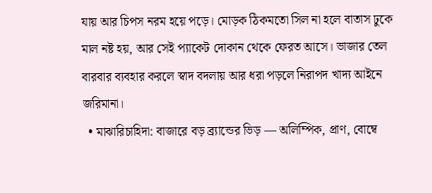যায় আর চিপস নরম হয়ে পড়ে। মোড়ক ঠিকমতো সিল না হলে বাতাস ঢুকে মাল নষ্ট হয়, আর সেই প্যাকেট দোকান থেকে ফেরত আসে। ভাজার তেল বারবার ব্যবহার করলে স্বাদ বদলায় আর ধরা পড়লে নিরাপদ খাদ্য আইনে জরিমানা।
  • মাঝারিচাহিদা: বাজারে বড় ব্র্যান্ডের ভিড় — অলিম্পিক, প্রাণ, বোম্বে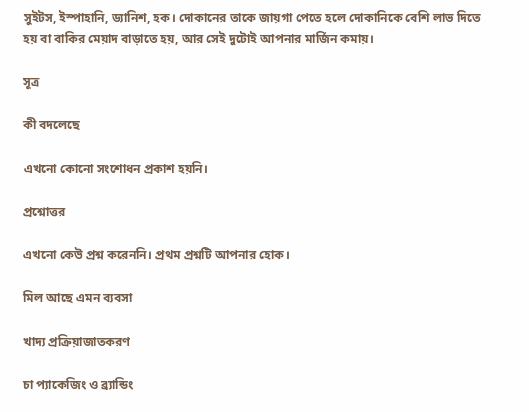সুইটস, ইস্পাহানি, ড্যানিশ, হক। দোকানের তাকে জায়গা পেতে হলে দোকানিকে বেশি লাভ দিতে হয় বা বাকির মেয়াদ বাড়াতে হয়, আর সেই দুটোই আপনার মার্জিন কমায়।

সূত্র

কী বদলেছে

এখনো কোনো সংশোধন প্রকাশ হয়নি।

প্রশ্নোত্তর

এখনো কেউ প্রশ্ন করেননি। প্রথম প্রশ্নটি আপনার হোক।

মিল আছে এমন ব্যবসা

খাদ্য প্রক্রিয়াজাতকরণ

চা প্যাকেজিং ও ব্র্যান্ডিং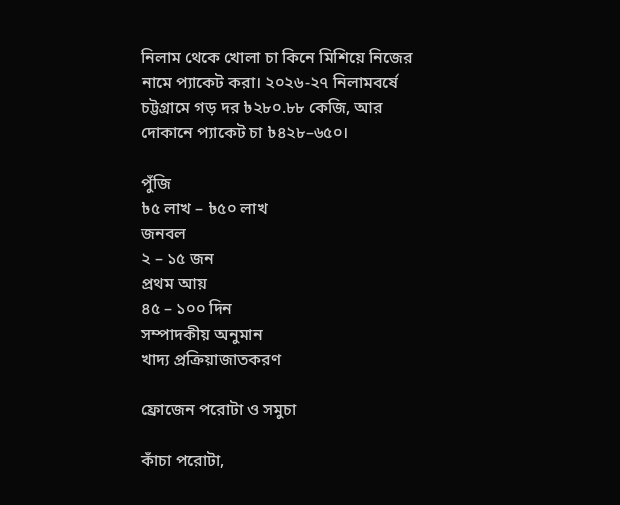নিলাম থেকে খোলা চা কিনে মিশিয়ে নিজের নামে প্যাকেট করা। ২০২৬-২৭ নিলামবর্ষে চট্টগ্রামে গড় দর ৳২৮০.৮৮ কেজি, আর দোকানে প্যাকেট চা ৳৪২৮–৬৫০।

পুঁজি
৳৫ লাখ – ৳৫০ লাখ
জনবল
২ – ১৫ জন
প্রথম আয়
৪৫ – ১০০ দিন
সম্পাদকীয় অনুমান
খাদ্য প্রক্রিয়াজাতকরণ

ফ্রোজেন পরোটা ও সমুচা

কাঁচা পরোটা,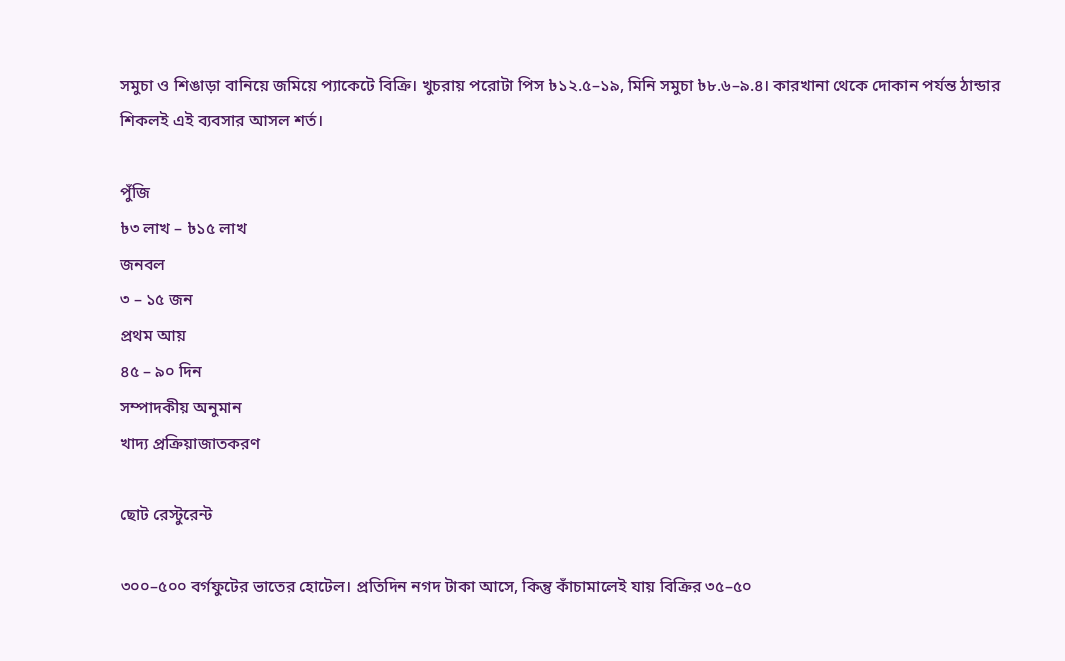সমুচা ও শিঙাড়া বানিয়ে জমিয়ে প্যাকেটে বিক্রি। খুচরায় পরোটা পিস ৳১২.৫–১৯, মিনি সমুচা ৳৮.৬–৯.৪। কারখানা থেকে দোকান পর্যন্ত ঠান্ডার শিকলই এই ব্যবসার আসল শর্ত।

পুঁজি
৳৩ লাখ – ৳১৫ লাখ
জনবল
৩ – ১৫ জন
প্রথম আয়
৪৫ – ৯০ দিন
সম্পাদকীয় অনুমান
খাদ্য প্রক্রিয়াজাতকরণ

ছোট রেস্টুরেন্ট

৩০০–৫০০ বর্গফুটের ভাতের হোটেল। প্রতিদিন নগদ টাকা আসে, কিন্তু কাঁচামালেই যায় বিক্রির ৩৫–৫০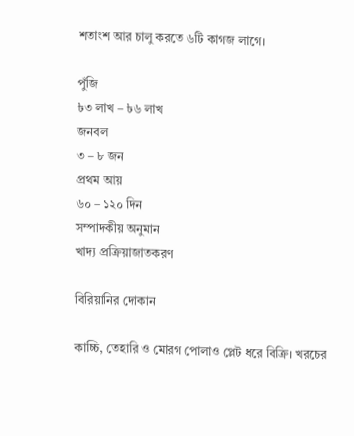শতাংশ আর চালু করতে ৬টি কাগজ লাগে।

পুঁজি
৳৩ লাখ – ৳৬ লাখ
জনবল
৩ – ৮ জন
প্রথম আয়
৬০ – ১২০ দিন
সম্পাদকীয় অনুমান
খাদ্য প্রক্রিয়াজাতকরণ

বিরিয়ানির দোকান

কাচ্চি, তেহারি ও মোরগ পোলাও প্লেট ধরে বিক্রি। খরচের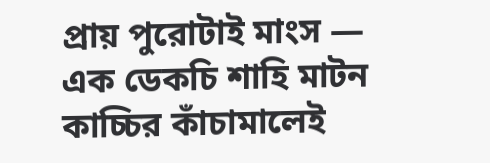প্রায় পুরোটাই মাংস — এক ডেকচি শাহি মাটন কাচ্চির কাঁচামালেই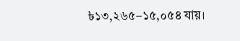৳১৩,২৬৫–১৫,০৫৪ যায়।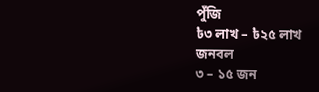পুঁজি
৳৩ লাখ – ৳২৫ লাখ
জনবল
৩ – ১৫ জন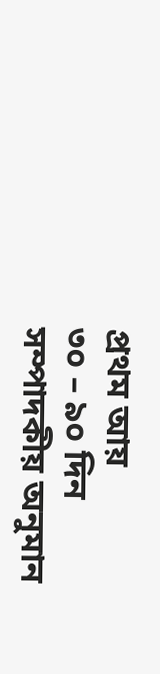প্রথম আয়
৩০ – ৯০ দিন
সম্পাদকীয় অনুমান